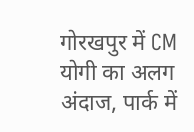गोरखपुर में CM योगी का अलग अंदाज, पार्क में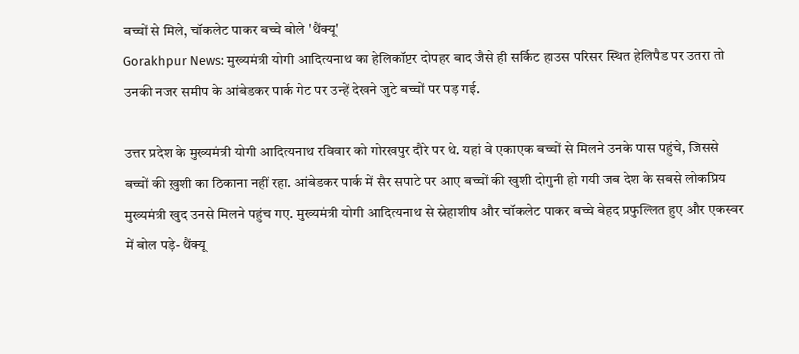बच्चों से मिले, चॉकलेट पाकर बच्चे बोले 'थैंक्यू'
Gorakhpur News: मुख्यमंत्री योगी आदित्यनाथ का हेलिकॉप्टर दोपहर बाद जैसे ही सर्किट हाउस परिसर स्थित हेलिपैड पर उतरा तो उनकी नजर समीप के आंबेडकर पार्क गेट पर उन्हें देखने जुटे बच्चों पर पड़ गई.

उत्तर प्रदेश के मुख्यमंत्री योगी आदित्यनाथ रविवार को गोरखपुर दौरे पर थे. यहां वे एकाएक बच्चों से मिलने उनके पास पहुंचे, जिससे बच्चों की ख़ुशी का ठिकाना नहीं रहा. आंबेडकर पार्क में सैर सपाटे पर आए बच्चों की खुशी दोगुनी हो गयी जब देश के सबसे लोकप्रिय मुख्यमंत्री खुद उनसे मिलने पहुंच गए. मुख्यमंत्री योगी आदित्यनाथ से स्नेहाशीष और चॉकलेट पाकर बच्चे बेहद प्रफुल्लित हुए और एकस्वर में बोल पड़े- थैंक्यू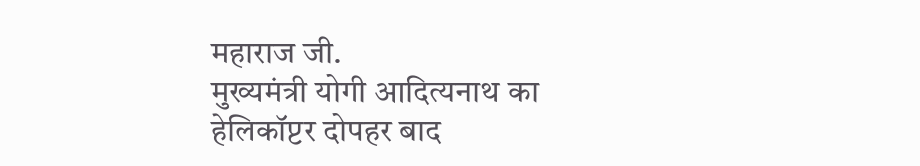महाराज जी.
मुख्यमंत्री योगी आदित्यनाथ का हेलिकॉप्टर दोपहर बाद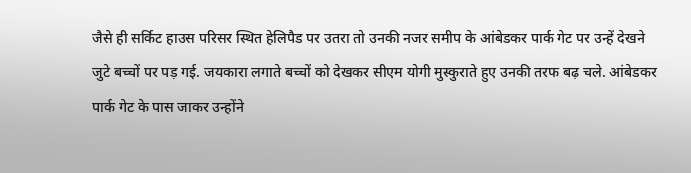जैसे ही सर्किट हाउस परिसर स्थित हेलिपैड पर उतरा तो उनकी नजर समीप के आंबेडकर पार्क गेट पर उन्हें देखने जुटे बच्चों पर पड़ गई. जयकारा लगाते बच्चों को देखकर सीएम योगी मुस्कुराते हुए उनकी तरफ बढ़ चले. आंबेडकर पार्क गेट के पास जाकर उन्होंने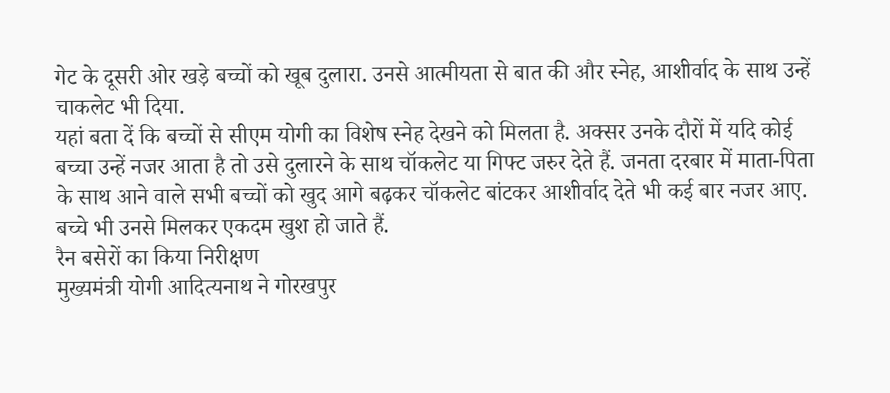गेट के दूसरी ओर खड़े बच्चों को खूब दुलारा. उनसे आत्मीयता से बात की और स्नेह, आशीर्वाद के साथ उन्हें चाकलेट भी दिया.
यहां बता दें कि बच्चों से सीएम योगी का विशेष स्नेह देखने को मिलता है. अक्सर उनके दौरों में यदि कोई बच्चा उन्हें नजर आता है तो उसे दुलारने के साथ चॉकलेट या गिफ्ट जरुर देते हैं. जनता दरबार में माता-पिता के साथ आने वाले सभी बच्चों को खुद आगे बढ़कर चॉकलेट बांटकर आशीर्वाद देते भी कई बार नजर आए. बच्चे भी उनसे मिलकर एकदम खुश हो जाते हैं.
रैन बसेरों का किया निरीक्षण
मुख्यमंत्री योगी आदित्यनाथ ने गोरखपुर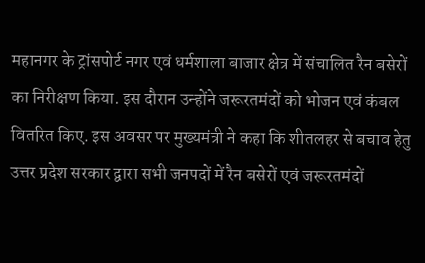महानगर के ट्रांसपोर्ट नगर एवं धर्मशाला बाजार क्षेत्र में संचालित रैन बसेरों का निरीक्षण किया. इस दौरान उन्होंने जरूरतमंदों को भोजन एवं कंबल वितरित किए. इस अवसर पर मुख्यमंत्री ने कहा कि शीतलहर से बचाव हेतु उत्तर प्रदेश सरकार द्वारा सभी जनपदों में रैन बसेरों एवं जरूरतमंदों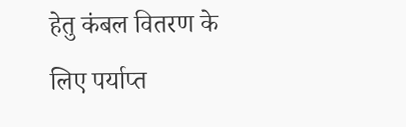हेतु कंबल वितरण के लिए पर्याप्त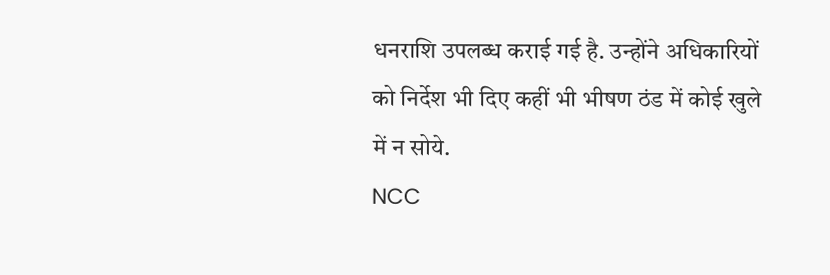धनराशि उपलब्ध कराई गई है. उन्होंने अधिकारियों को निर्देश भी दिए कहीं भी भीषण ठंड में कोई खुले में न सोये.
NCC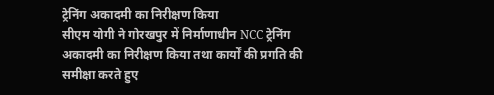ट्रेनिंग अकादमी का निरीक्षण किया
सीएम योगी ने गोरखपुर में निर्माणाधीन NCC ट्रेनिंग अकादमी का निरीक्षण किया तथा कार्यों की प्रगति की समीक्षा करते हुए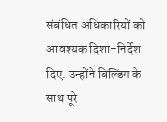संबंधित अधिकारियों को आवश्यक दिशा-निर्देश दिए. उन्होंने बिल्डिंग के साथ पूरे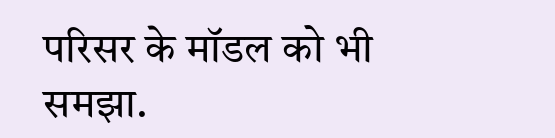परिसर के मॉडल को भी समझा.